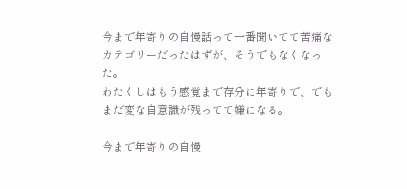今まで年寄りの自慢話って一番聞いてて苦痛なカテゴリーだったはずが、そうでもなくなった。
わたくしはもう感覚まで存分に年寄りで、でもまだ変な自意識が残ってて嫌になる。

今まで年寄りの自慢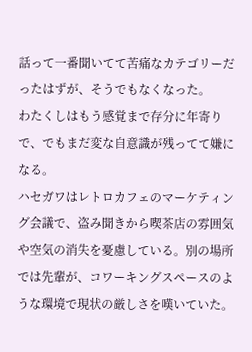話って一番聞いてて苦痛なカテゴリーだったはずが、そうでもなくなった。
わたくしはもう感覚まで存分に年寄りで、でもまだ変な自意識が残ってて嫌になる。
ハセガワはレトロカフェのマーケティング会議で、盗み聞きから喫茶店の雰囲気や空気の消失を憂慮している。別の場所では先輩が、コワーキングスペースのような環境で現状の厳しさを嘆いていた。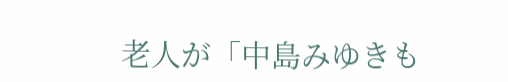老人が「中島みゆきも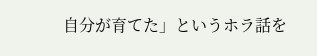自分が育てた」というホラ話を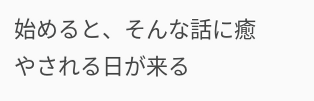始めると、そんな話に癒やされる日が来る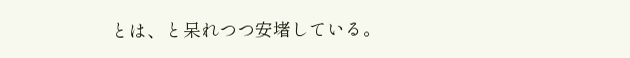とは、と呆れつつ安堵している。